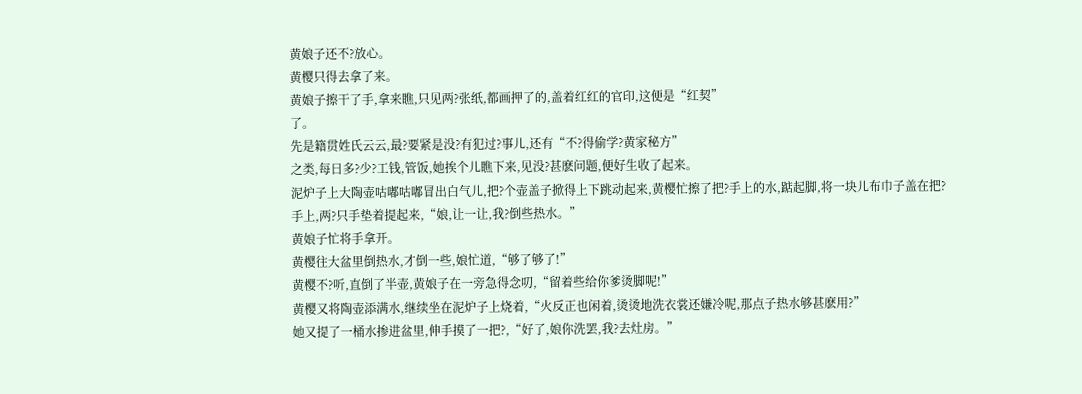黄娘子还不?放心。
黄樱只得去拿了来。
黄娘子擦干了手,拿来瞧,只见两?张纸,都画押了的,盖着红红的官印,这便是“红契”
了。
先是籍贯姓氏云云,最?要紧是没?有犯过?事儿,还有“不?得偷学?黄家秘方”
之类,每日多?少?工钱,管饭,她挨个儿瞧下来,见没?甚麽问题,便好生收了起来。
泥炉子上大陶壶咕嘟咕嘟冒出白气儿,把?个壶盖子掀得上下跳动起来,黄樱忙擦了把?手上的水,踮起脚,将一块儿布巾子盖在把?手上,两?只手垫着提起来,“娘,让一让,我?倒些热水。”
黄娘子忙将手拿开。
黄樱往大盆里倒热水,才倒一些,娘忙道,“够了够了!”
黄樱不?听,直倒了半壶,黄娘子在一旁急得念叨,“留着些给你爹烫脚呢!”
黄樱又将陶壶添满水,继续坐在泥炉子上烧着,“火反正也闲着,烫烫地洗衣裳还嫌冷呢,那点子热水够甚麽用?”
她又提了一桶水掺进盆里,伸手摸了一把?,“好了,娘你洗罢,我?去灶房。”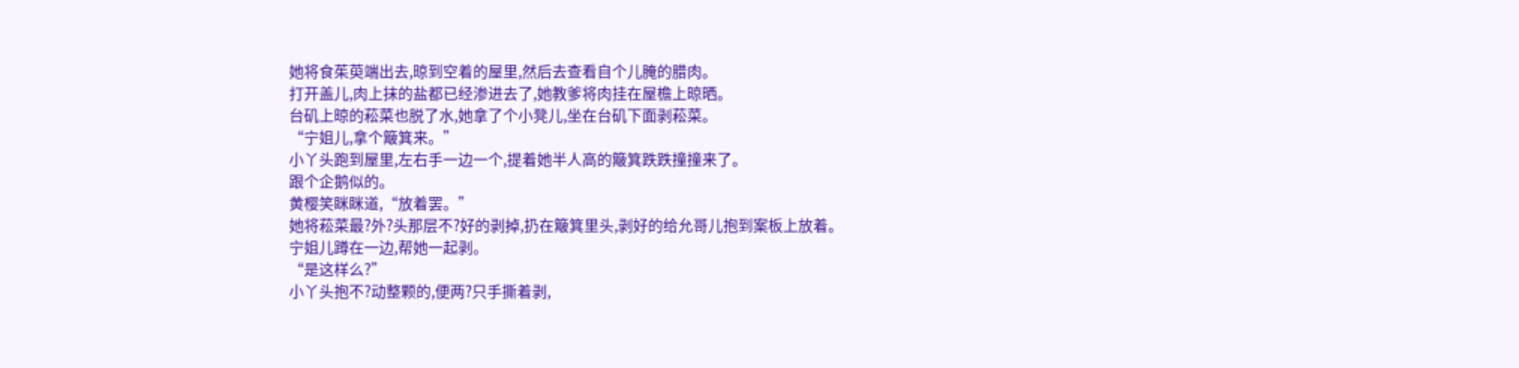她将食茱萸端出去,晾到空着的屋里,然后去查看自个儿腌的腊肉。
打开盖儿,肉上抹的盐都已经渗进去了,她教爹将肉挂在屋檐上晾晒。
台矶上晾的菘菜也脱了水,她拿了个小凳儿,坐在台矶下面剥菘菜。
“宁姐儿,拿个簸箕来。”
小丫头跑到屋里,左右手一边一个,提着她半人高的簸箕跌跌撞撞来了。
跟个企鹅似的。
黄樱笑眯眯道,“放着罢。”
她将菘菜最?外?头那层不?好的剥掉,扔在簸箕里头,剥好的给允哥儿抱到案板上放着。
宁姐儿蹲在一边,帮她一起剥。
“是这样么?”
小丫头抱不?动整颗的,便两?只手撕着剥,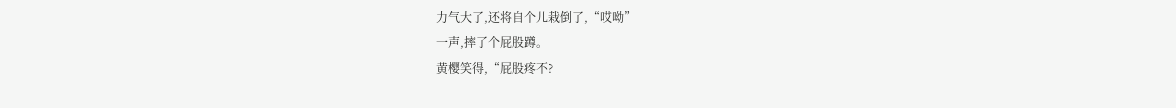力气大了,还将自个儿栽倒了,“哎呦”
一声,摔了个屁股蹲。
黄樱笑得,“屁股疼不?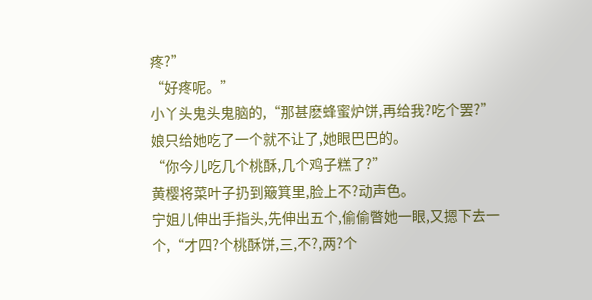疼?”
“好疼呢。”
小丫头鬼头鬼脑的,“那甚麽蜂蜜炉饼,再给我?吃个罢?”
娘只给她吃了一个就不让了,她眼巴巴的。
“你今儿吃几个桃酥,几个鸡子糕了?”
黄樱将菜叶子扔到簸箕里,脸上不?动声色。
宁姐儿伸出手指头,先伸出五个,偷偷瞥她一眼,又摁下去一个,“才四?个桃酥饼,三,不?,两?个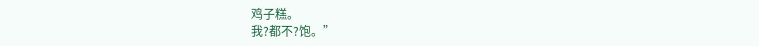鸡子糕。
我?都不?饱。”